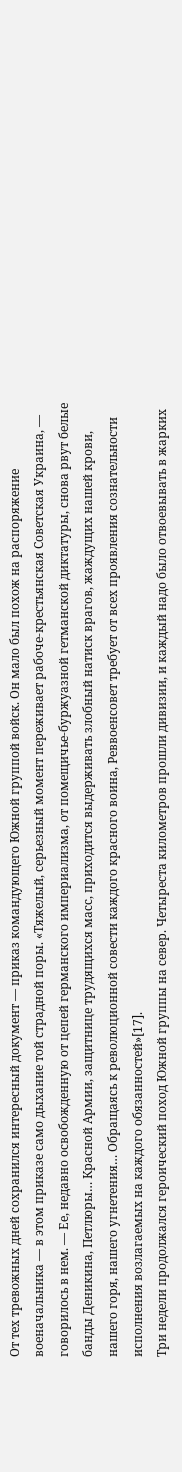От тех тревожных дней сохранился интересный документ — приказ командующего Южной группой войск. Он мало был похож на распоряжение военачальника — в этом приказе само дыхание той страдной поры. «Тяжелый, серьезный момент переживает рабоче-крестьянская Советская Украина, — говорилось в нем. — Ее, недавно освобожденную от цепей германского империализма, от помещичье-буржуазной гетманской диктатуры, снова рвут белые банды Деникина, Петлюры… Красной Армии, защитнице трудящихся масс, приходится выдерживать злобный натиск врагов, жаждущих нашей крови, нашего горя, нашего угнетения… Обращаясь к революционной совести каждого красного воина, Реввоенсовет требует от всех проявления сознательности исполнения возлагаемых на каждого обязанностей»[17].
Три недели продолжался героический поход Южной группы на север. Четыреста километров прошли дивизии, и каждый надо было отвоевывать в жарких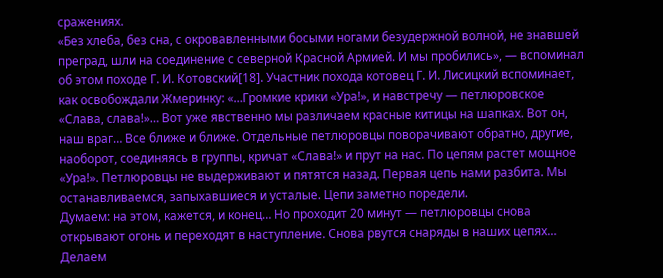сражениях.
«Без хлеба, без сна, с окровавленными босыми ногами безудержной волной, не знавшей преград, шли на соединение с северной Красной Армией. И мы пробились», — вспоминал об этом походе Г. И. Котовский[18]. Участник похода котовец Г. И. Лисицкий вспоминает, как освобождали Жмеринку: «…Громкие крики «Ура!», и навстречу — петлюровское «Слава, слава!»… Вот уже явственно мы различаем красные китицы на шапках. Вот он, наш враг… Все ближе и ближе. Отдельные петлюровцы поворачивают обратно, другие, наоборот, соединяясь в группы, кричат «Слава!» и прут на нас. По цепям растет мощное «Ура!». Петлюровцы не выдерживают и пятятся назад. Первая цепь нами разбита. Мы останавливаемся, запыхавшиеся и усталые. Цепи заметно поредели.
Думаем: на этом, кажется, и конец… Но проходит 20 минут — петлюровцы снова открывают огонь и переходят в наступление. Снова рвутся снаряды в наших цепях… Делаем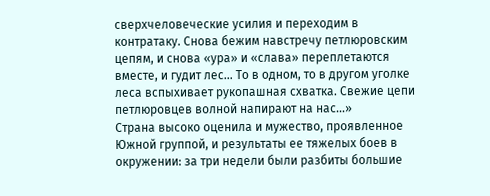сверхчеловеческие усилия и переходим в контратаку. Снова бежим навстречу петлюровским цепям, и снова «ура» и «слава» переплетаются вместе, и гудит лес… То в одном, то в другом уголке леса вспыхивает рукопашная схватка. Свежие цепи петлюровцев волной напирают на нас…»
Страна высоко оценила и мужество, проявленное Южной группой, и результаты ее тяжелых боев в окружении: за три недели были разбиты большие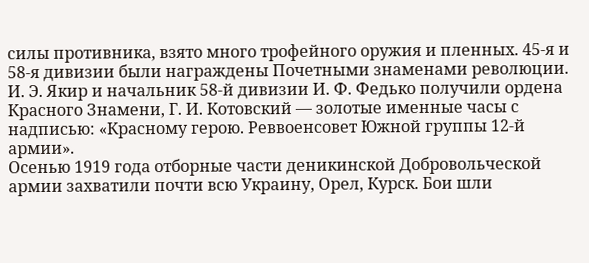силы противника, взято много трофейного оружия и пленных. 45-я и 58-я дивизии были награждены Почетными знаменами революции. И. Э. Якир и начальник 58-й дивизии И. Ф. Федько получили ордена Красного Знамени, Г. И. Котовский — золотые именные часы с надписью: «Красному герою. Реввоенсовет Южной группы 12-й армии».
Осенью 1919 года отборные части деникинской Добровольческой армии захватили почти всю Украину, Орел, Курск. Бои шли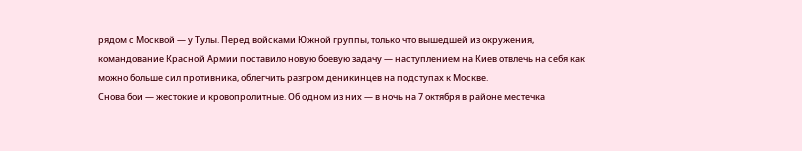рядом с Москвой — у Тулы. Перед войсками Южной группы, только что вышедшей из окружения, командование Красной Армии поставило новую боевую задачу — наступлением на Киев отвлечь на себя как можно больше сил противника, облегчить разгром деникинцев на подступах к Москве.
Снова бои — жестокие и кровопролитные. Об одном из них — в ночь на 7 октября в районе местечка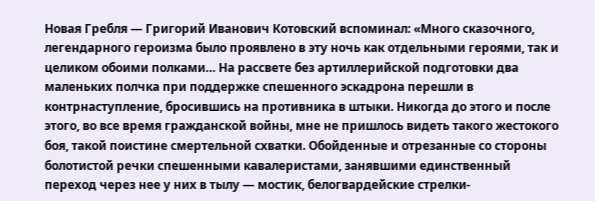Новая Гребля — Григорий Иванович Котовский вспоминал: «Много сказочного, легендарного героизма было проявлено в эту ночь как отдельными героями, так и целиком обоими полками… На рассвете без артиллерийской подготовки два маленьких полчка при поддержке спешенного эскадрона перешли в контрнаступление, бросившись на противника в штыки. Никогда до этого и после этого, во все время гражданской войны, мне не пришлось видеть такого жестокого боя, такой поистине смертельной схватки. Обойденные и отрезанные со стороны болотистой речки спешенными кавалеристами, занявшими единственный переход через нее у них в тылу — мостик, белогвардейские стрелки-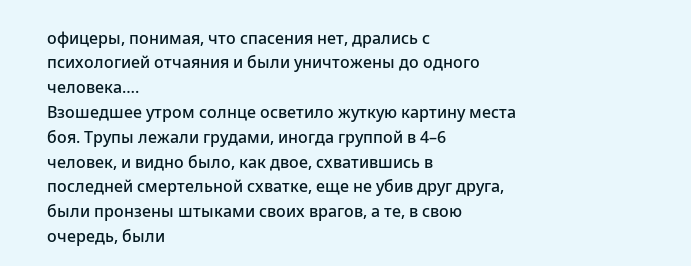офицеры, понимая, что спасения нет, дрались с психологией отчаяния и были уничтожены до одного человека….
Взошедшее утром солнце осветило жуткую картину места боя. Трупы лежали грудами, иногда группой в 4–6 человек, и видно было, как двое, схватившись в последней смертельной схватке, еще не убив друг друга, были пронзены штыками своих врагов, а те, в свою очередь, были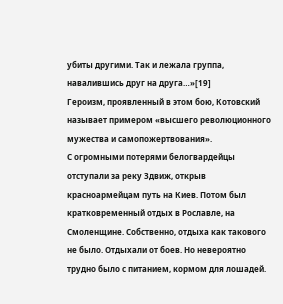убиты другими. Так и лежала группа, навалившись друг на друга…»[19]
Героизм, проявленный в этом бою, Котовский называет примером «высшего революционного мужества и самопожертвования».
С огромными потерями белогвардейцы отступали за реку Здвиж, открыв красноармейцам путь на Киев. Потом был кратковременный отдых в Рославле, на Смоленщине. Собственно, отдыха как такового не было. Отдыхали от боев. Но невероятно трудно было с питанием, кормом для лошадей.